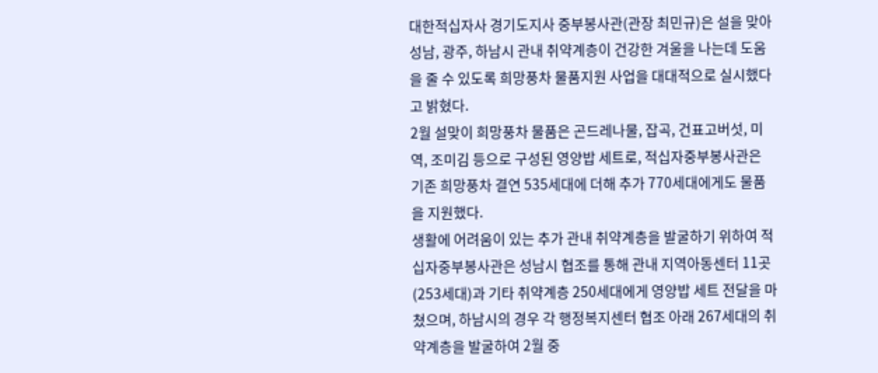대한적십자사 경기도지사 중부봉사관(관장 최민규)은 설을 맞아 성남, 광주, 하남시 관내 취약계층이 건강한 겨울을 나는데 도움을 줄 수 있도록 희망풍차 물품지원 사업을 대대적으로 실시했다고 밝혔다.
2월 설맞이 희망풍차 물품은 곤드레나물, 잡곡, 건표고버섯, 미역, 조미김 등으로 구성된 영양밥 세트로, 적십자중부봉사관은 기존 희망풍차 결연 535세대에 더해 추가 770세대에게도 물품을 지원했다.
생활에 어려움이 있는 추가 관내 취약계층을 발굴하기 위하여 적십자중부봉사관은 성남시 협조를 통해 관내 지역아동센터 11곳(253세대)과 기타 취약계층 250세대에게 영양밥 세트 전달을 마쳤으며, 하남시의 경우 각 행정복지센터 협조 아래 267세대의 취약계층을 발굴하여 2월 중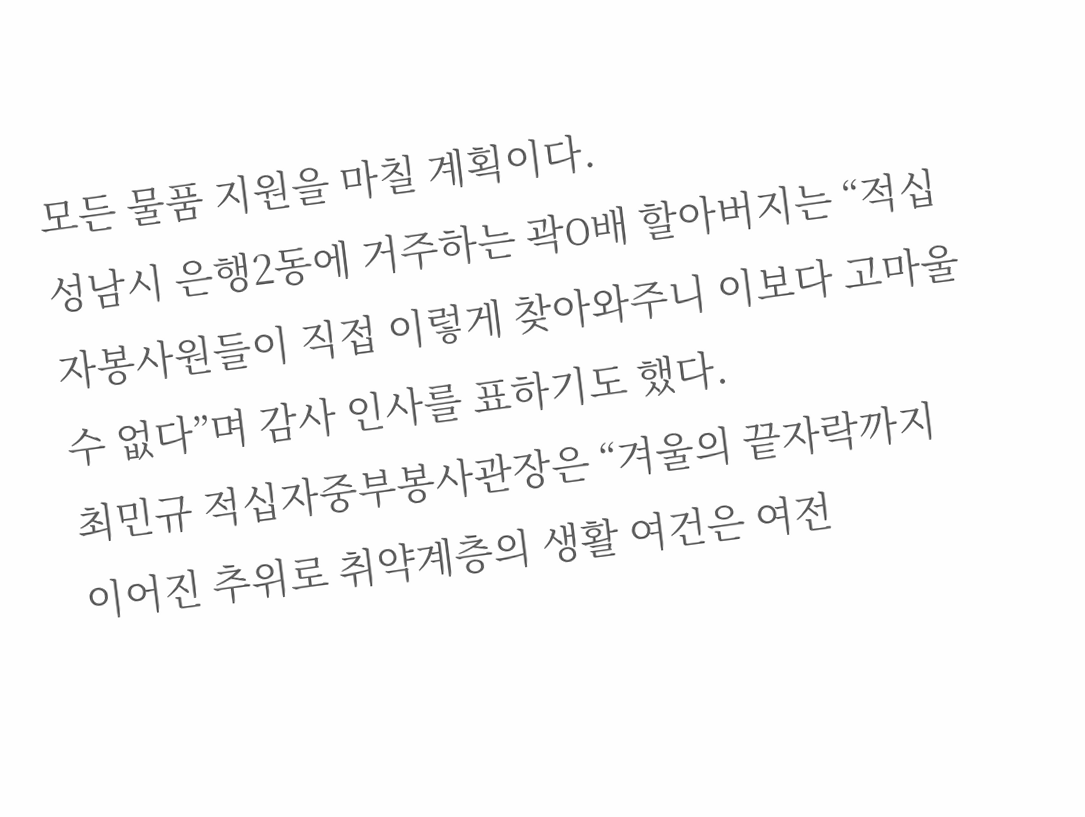모든 물품 지원을 마칠 계획이다.
성남시 은행2동에 거주하는 곽O배 할아버지는 “적십자봉사원들이 직접 이렇게 찾아와주니 이보다 고마울 수 없다”며 감사 인사를 표하기도 했다.
최민규 적십자중부봉사관장은 “겨울의 끝자락까지 이어진 추위로 취약계층의 생활 여건은 여전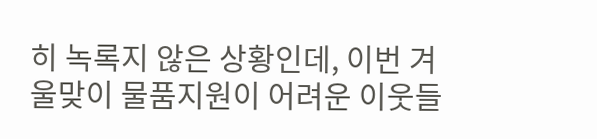히 녹록지 않은 상황인데, 이번 겨울맞이 물품지원이 어려운 이웃들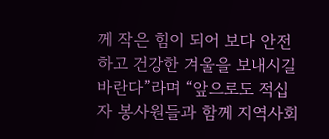께 작은 힘이 되어 보다 안전하고 건강한 겨울을 보내시길 바란다”라며 “앞으로도 적십자 봉사원들과 함께 지역사회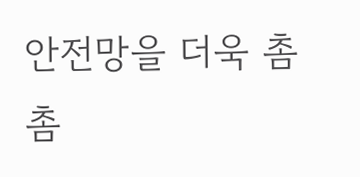안전망을 더욱 촘촘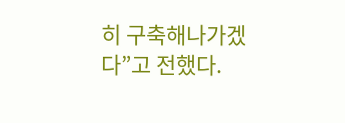히 구축해나가겠다”고 전했다.